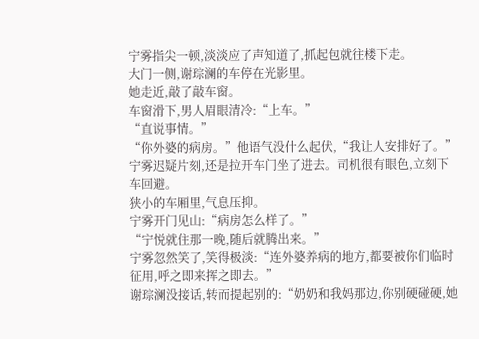宁雾指尖一顿,淡淡应了声知道了,抓起包就往楼下走。
大门一侧,谢琮澜的车停在光影里。
她走近,敲了敲车窗。
车窗滑下,男人眉眼清冷:“上车。”
“直说事情。”
“你外婆的病房。”他语气没什么起伏,“我让人安排好了。”
宁雾迟疑片刻,还是拉开车门坐了进去。司机很有眼色,立刻下车回避。
狭小的车厢里,气息压抑。
宁雾开门见山:“病房怎么样了。”
“宁悦就住那一晚,随后就腾出来。”
宁雾忽然笑了,笑得极淡:“连外婆养病的地方,都要被你们临时征用,呼之即来挥之即去。”
谢琮澜没接话,转而提起别的:“奶奶和我妈那边,你别硬碰硬,她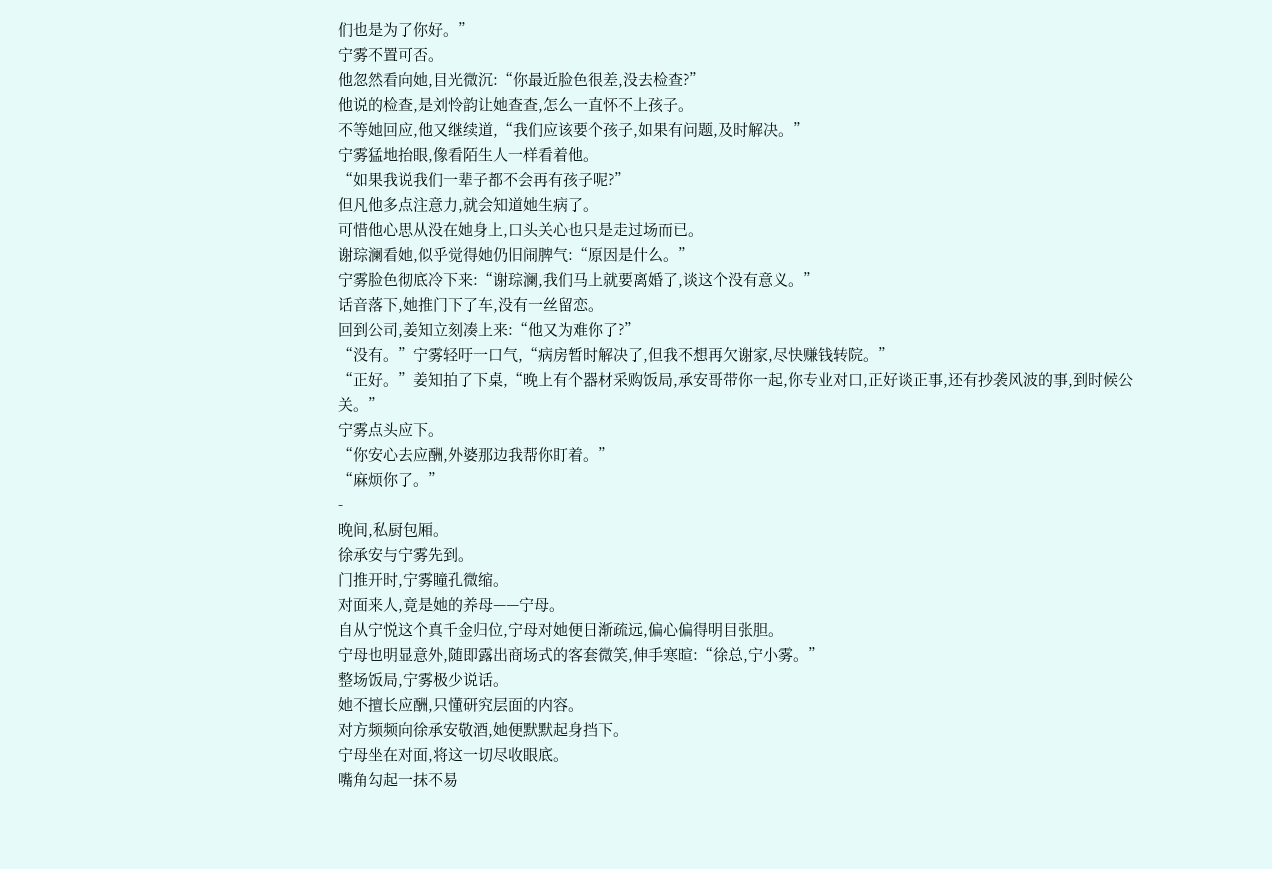们也是为了你好。”
宁雾不置可否。
他忽然看向她,目光微沉:“你最近脸色很差,没去检查?”
他说的检查,是刘怜韵让她查查,怎么一直怀不上孩子。
不等她回应,他又继续道,“我们应该要个孩子,如果有问题,及时解决。”
宁雾猛地抬眼,像看陌生人一样看着他。
“如果我说我们一辈子都不会再有孩子呢?”
但凡他多点注意力,就会知道她生病了。
可惜他心思从没在她身上,口头关心也只是走过场而已。
谢琮澜看她,似乎觉得她仍旧闹脾气:“原因是什么。”
宁雾脸色彻底冷下来:“谢琮澜,我们马上就要离婚了,谈这个没有意义。”
话音落下,她推门下了车,没有一丝留恋。
回到公司,姜知立刻凑上来:“他又为难你了?”
“没有。”宁雾轻吁一口气,“病房暂时解决了,但我不想再欠谢家,尽快赚钱转院。”
“正好。”姜知拍了下桌,“晚上有个器材采购饭局,承安哥带你一起,你专业对口,正好谈正事,还有抄袭风波的事,到时候公关。”
宁雾点头应下。
“你安心去应酬,外婆那边我帮你盯着。”
“麻烦你了。”
-
晚间,私厨包厢。
徐承安与宁雾先到。
门推开时,宁雾瞳孔微缩。
对面来人,竟是她的养母——宁母。
自从宁悦这个真千金归位,宁母对她便日渐疏远,偏心偏得明目张胆。
宁母也明显意外,随即露出商场式的客套微笑,伸手寒暄:“徐总,宁小雾。”
整场饭局,宁雾极少说话。
她不擅长应酬,只懂研究层面的内容。
对方频频向徐承安敬酒,她便默默起身挡下。
宁母坐在对面,将这一切尽收眼底。
嘴角勾起一抹不易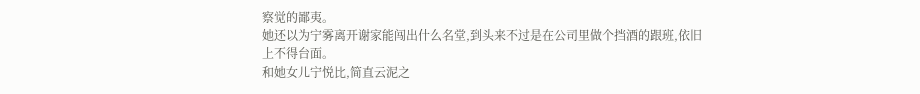察觉的鄙夷。
她还以为宁雾离开谢家能闯出什么名堂,到头来不过是在公司里做个挡酒的跟班,依旧上不得台面。
和她女儿宁悦比,简直云泥之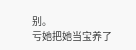别。
亏她把她当宝养了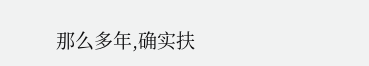那么多年,确实扶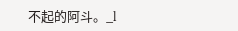不起的阿斗。_l